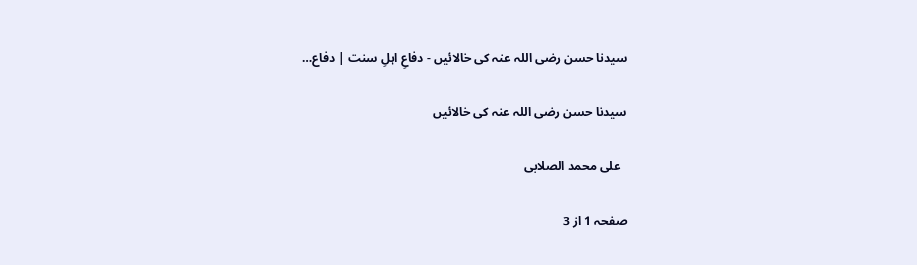سیدنا حسن رضی اللہ عنہ کی خالائیں - دفاعِ اہلِ سنت | دفاع…

سیدنا حسن رضی اللہ عنہ کی خالائیں

  علی محمد الصلابی

صفحہ 1 از 3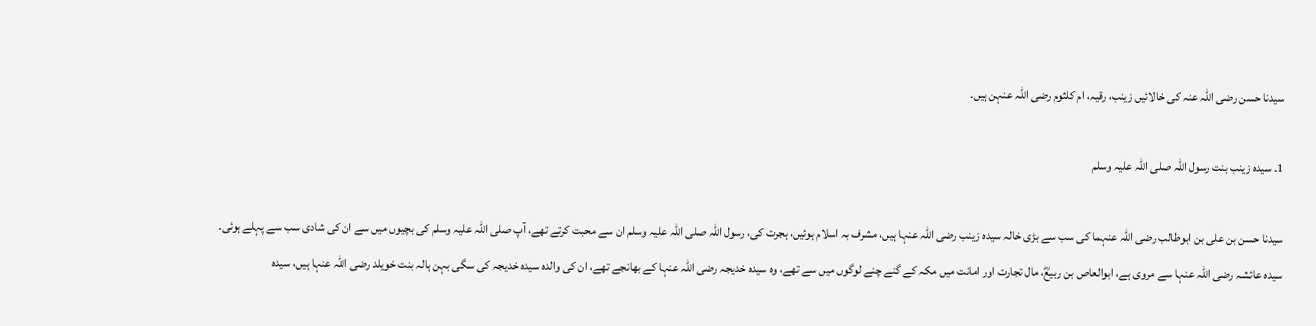سیدنا حسن رضی اللہ عنہ کی خالائیں زینب، رقیہ، ام کلثوم رضی اللہ عنہن ہیں۔

1۔ سیدہ زینب بنت رسول اللہ صلی اللہ علیہ وسلم

سیدنا حسن بن علی بن ابوطالب رضی اللہ عنہما کی سب سے بڑی خالہ سیدہ زینب رضی اللہ عنہا ہیں، مشرف بہ اسلام ہوئیں، ہجرت کی، رسول اللہ صلی اللہ علیہ وسلم ان سے محبت کرتے تھے، آپ صلی اللہ علیہ وسلم کی بچیوں میں سے ان کی شادی سب سے پہلے ہوئی۔ سیدہ عائشہ رضی اللہ عنہا سے مروی ہے، ابوالعاص بن ربیعؓ، مال تجارت اور امانت میں مکہ کے گنے چنے لوگوں میں سے تھے، وہ سیدہ خدیجہ رضی اللہ عنہا کے بھانجے تھے، ان کی والدہ سیدہ خدیجہ کی سگی بہن ہالہ بنت خویلد رضی اللہ عنہا ہیں، سیدہ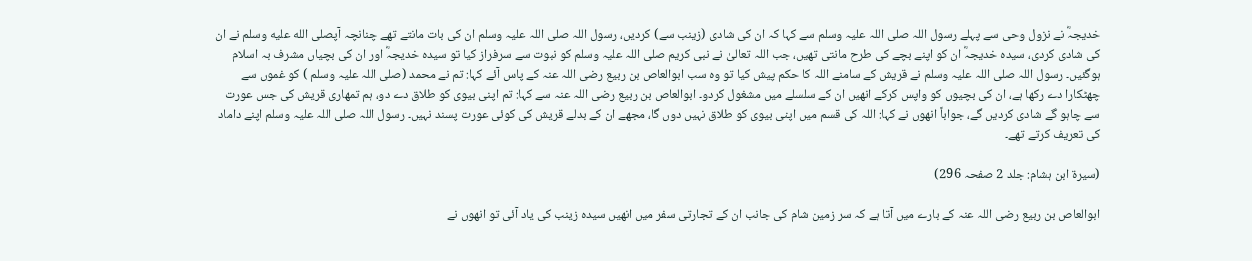خدیجہؓ نے نزول وحی سے پہلے رسول اللہ صلی اللہ علیہ وسلم سے کہا کہ ان کی شادی (زینب سے) کردیں، رسول اللہ صلی اللہ علیہ وسلم ان کی بات مانتے تھے چنانچہ آپصلى الله عليه وسلم نے ان کی شادی کردی، سیدہ خدیجہؓ ان کو اپنے بچے کی طرح مانتی تھیں، جب اللہ تعالیٰ نے نبی کریم صلی اللہ علیہ وسلم کو نبوت سے سرفراز کیا تو سیدہ خدیجہؓ اور ان کی بچیاں مشرف بہ اسلام ہوگئیں۔ رسول اللہ صلی اللہ علیہ وسلم نے قریش کے سامنے اللہ کا حکم پیش کیا تو وہ سب ابوالعاص بن ربیع رضی اللہ عنہ کے پاس آئے کہا: تم نے محمد (صلی اللہ علیہ وسلم ) کو غموں سے چھٹکارا دے رکھا ہے، ان کی بچیوں کو واپس کرکے انھیں ان کے سلسلے میں مشغول کردو۔ ابوالعاص بن ربیع رضی اللہ عنہ سے کہا: تم اپنی بیوی کو طلاق دے دو، ہم تمھاری قریش کی جس عورت سے چاہو گے شادی کردیں گے، جواباً انھوں نے کہا: اللہ کی قسم میں اپنی بیوی کو طلاق نہیں دوں گا، مجھے ان کے بدلے قریش کی کوئی عورت پسند نہیں۔ رسول اللہ صلی اللہ علیہ وسلم اپنے داماد کی تعریف کرتے تھے۔

(سیرۃ ابن ہشام: جلد 2 صفحہ 296)

ابوالعاص بن ربیع رضی اللہ عنہ کے بارے میں آتا ہے کہ سر زمین شام کی جانب ان کے تجارتی سفر میں انھیں سیدہ زینب کی یاد آئی تو انھوں نے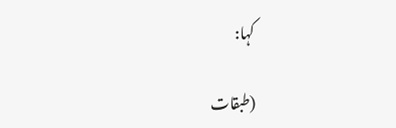کہا:

(طبقات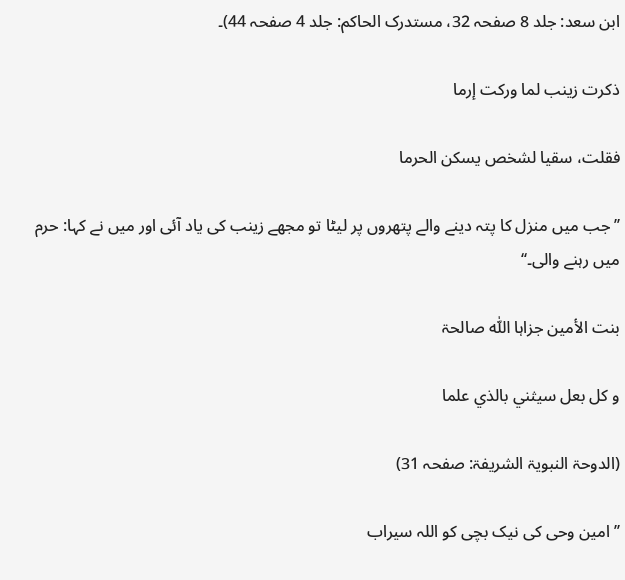ابن سعد: جلد 8 صفحہ 32، مستدرک الحاکم: جلد 4 صفحہ 44)۔

ذکرت زینب لما ورکت إرما

فقلت، سقیا لشخص یسکن الحرما

’’جب میں منزل کا پتہ دینے والے پتھروں پر لیٹا تو مجھے زینب کی یاد آئی اور میں نے کہا: حرم میں رہنے والی۔‘‘

بنت الأمین جزاہا اللّٰه صالحۃ

و کل بعل سیثني بالذي علما

(الدوحۃ النبویۃ الشریفۃ: صفحہ 31)

’’امین وحی کی نیک بچی کو اللہ سیراب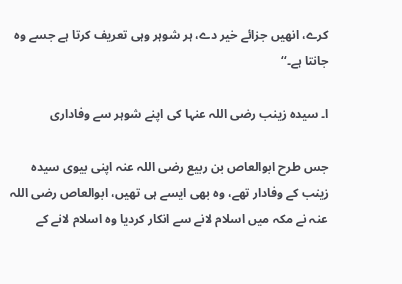کرے، انھیں جزائے خیر دے، ہر شوہر وہی تعریف کرتا ہے جسے وہ جانتا ہے۔‘‘

ا۔ سیدہ زینب رضی اللہ عنہا کی اپنے شوہر سے وفاداری

جس طرح ابوالعاص بن ربیع رضی اللہ عنہ اپنی بیوی سیدہ زینب کے وفادار تھے، وہ بھی ایسے ہی تھیں، ابوالعاص رضی اللہ عنہ نے مکہ میں اسلام لانے سے انکار کردیا وہ اسلام لانے کے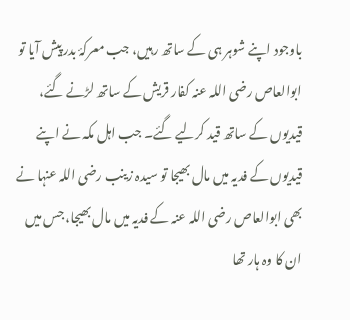باوجود اپنے شوہر ہی کے ساتھ رہیں، جب معرکۂ بدر پیش آیا تو ابوالعاص رضی اللہ عنہ کفار قریش کے ساتھ لڑنے گئے، قیدیوں کے ساتھ قید کرلیے گئے۔ جب اہل مکہ نے اپنے قیدیوں کے فدیہ میں مال بھیجا تو سیدہ زینب رضی اللہ عنہا نے بھی ابوالعاص رضی اللہ عنہ کے فدیہ میں مال بھیجا، جس میں ان کا وہ ہار تھا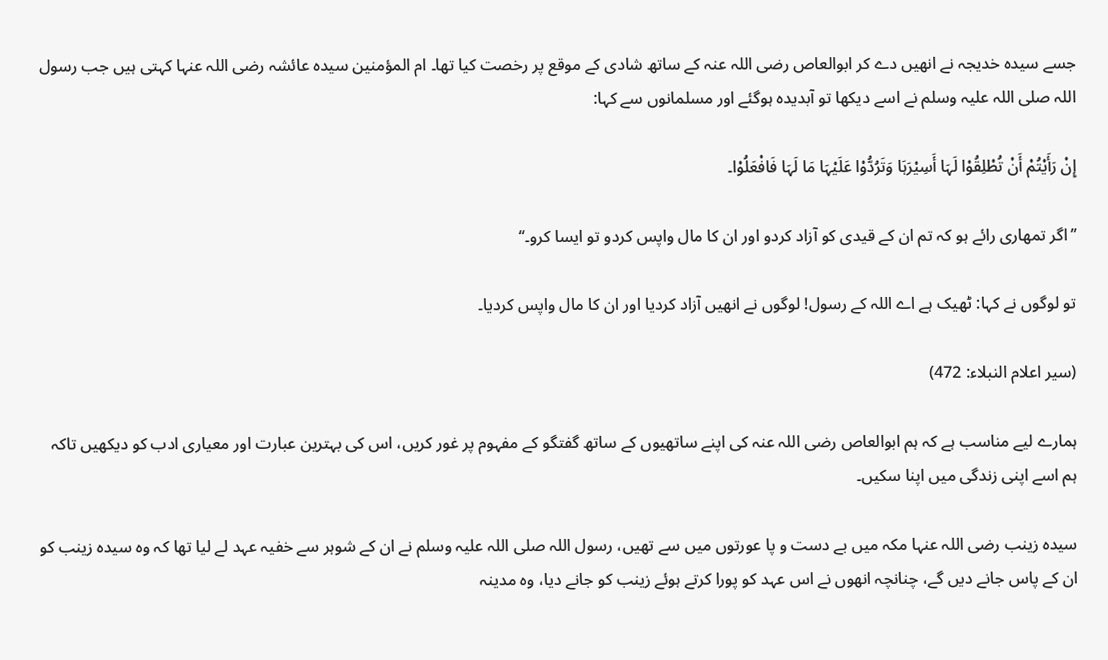جسے سیدہ خدیجہ نے انھیں دے کر ابوالعاص رضی اللہ عنہ کے ساتھ شادی کے موقع پر رخصت کیا تھا۔ ام المؤمنین سیدہ عائشہ رضی اللہ عنہا کہتی ہیں جب رسول اللہ صلی اللہ علیہ وسلم نے اسے دیکھا تو آبدیدہ ہوگئے اور مسلمانوں سے کہا:

إِنْ رَأَیْتُمْ أَنْ تُطْلِقُوْا لَہَا أَسِیْرَہَا وَتَرُدُّوْا عَلَیْہَا مَا لَہَا فَافْعَلُوْا۔

’’اگر تمھاری رائے ہو کہ تم ان کے قیدی کو آزاد کردو اور ان کا مال واپس کردو تو ایسا کرو۔‘‘

تو لوگوں نے کہا: ٹھیک ہے اے اللہ کے رسول! لوگوں نے انھیں آزاد کردیا اور ان کا مال واپس کردیا۔

(سیر اعلام النبلاء: 472)

ہمارے لیے مناسب ہے کہ ہم ابوالعاص رضی اللہ عنہ کی اپنے ساتھیوں کے ساتھ گفتگو کے مفہوم پر غور کریں، اس کی بہترین عبارت اور معیاری ادب کو دیکھیں تاکہ ہم اسے اپنی زندگی میں اپنا سکیں۔

سیدہ زینب رضی اللہ عنہا مکہ میں بے دست و پا عورتوں میں سے تھیں، رسول اللہ صلی اللہ علیہ وسلم نے ان کے شوہر سے خفیہ عہد لے لیا تھا کہ وہ سیدہ زینب کو ان کے پاس جانے دیں گے، چنانچہ انھوں نے اس عہد کو پورا کرتے ہوئے زینب کو جانے دیا، وہ مدینہ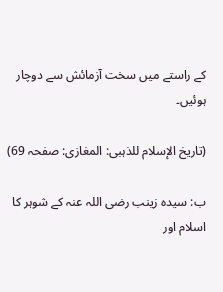کے راستے میں سخت آزمائش سے دوچار ہوئیں۔

(تاریخ الإسلام للذہبی: المغازی: صفحہ 69)

ب: سیدہ زینب رضی اللہ عنہ کے شوہر کا اسلام اور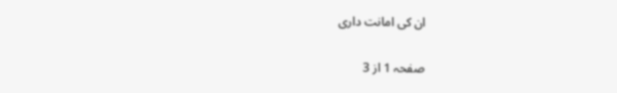ان کی امانت داری

صفحہ 1 از 3